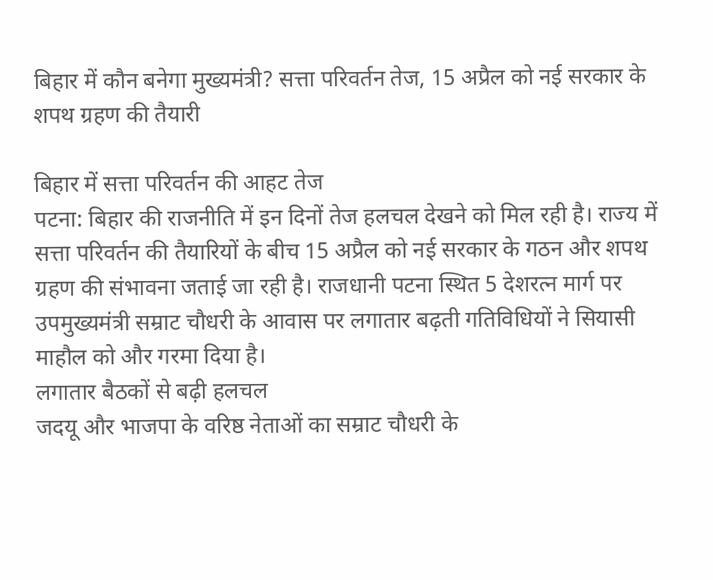बिहार में कौन बनेगा मुख्यमंत्री? सत्ता परिवर्तन तेज, 15 अप्रैल को नई सरकार के शपथ ग्रहण की तैयारी

बिहार में सत्ता परिवर्तन की आहट तेज
पटना: बिहार की राजनीति में इन दिनों तेज हलचल देखने को मिल रही है। राज्य में सत्ता परिवर्तन की तैयारियों के बीच 15 अप्रैल को नई सरकार के गठन और शपथ ग्रहण की संभावना जताई जा रही है। राजधानी पटना स्थित 5 देशरत्न मार्ग पर उपमुख्यमंत्री सम्राट चौधरी के आवास पर लगातार बढ़ती गतिविधियों ने सियासी माहौल को और गरमा दिया है।
लगातार बैठकों से बढ़ी हलचल
जदयू और भाजपा के वरिष्ठ नेताओं का सम्राट चौधरी के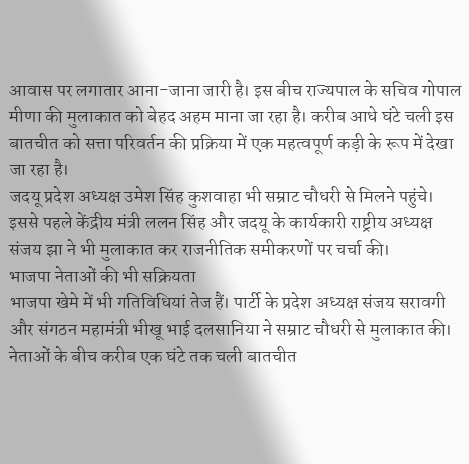आवास पर लगातार आना-जाना जारी है। इस बीच राज्यपाल के सचिव गोपाल मीणा की मुलाकात को बेहद अहम माना जा रहा है। करीब आधे घंटे चली इस बातचीत को सत्ता परिवर्तन की प्रक्रिया में एक महत्वपूर्ण कड़ी के रूप में देखा जा रहा है।
जदयू प्रदेश अध्यक्ष उमेश सिंह कुशवाहा भी सम्राट चौधरी से मिलने पहुंचे। इससे पहले केंद्रीय मंत्री ललन सिंह और जदयू के कार्यकारी राष्ट्रीय अध्यक्ष संजय झा ने भी मुलाकात कर राजनीतिक समीकरणों पर चर्चा की।
भाजपा नेताओं की भी सक्रियता
भाजपा खेमे में भी गतिविधियां तेज हैं। पार्टी के प्रदेश अध्यक्ष संजय सरावगी और संगठन महामंत्री भीखू भाई दलसानिया ने सम्राट चौधरी से मुलाकात की। नेताओं के बीच करीब एक घंटे तक चली बातचीत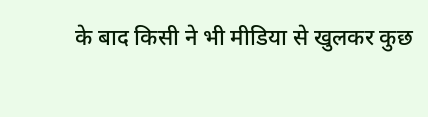के बाद किसी ने भी मीडिया से खुलकर कुछ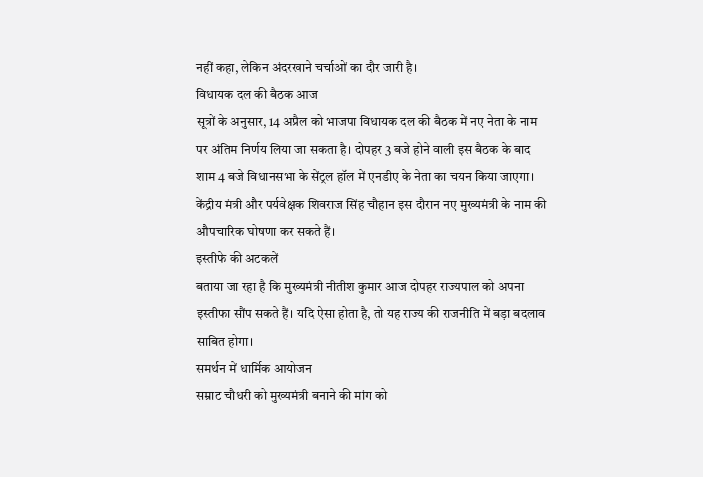नहीं कहा, लेकिन अंदरखाने चर्चाओं का दौर जारी है।
विधायक दल की बैठक आज
सूत्रों के अनुसार, 14 अप्रैल को भाजपा विधायक दल की बैठक में नए नेता के नाम पर अंतिम निर्णय लिया जा सकता है। दोपहर 3 बजे होने वाली इस बैठक के बाद शाम 4 बजे विधानसभा के सेंट्रल हॉल में एनडीए के नेता का चयन किया जाएगा। केंद्रीय मंत्री और पर्यवेक्षक शिवराज सिंह चौहान इस दौरान नए मुख्यमंत्री के नाम की औपचारिक घोषणा कर सकते हैं।
इस्तीफे की अटकलें
बताया जा रहा है कि मुख्यमंत्री नीतीश कुमार आज दोपहर राज्यपाल को अपना इस्तीफा सौंप सकते हैं। यदि ऐसा होता है, तो यह राज्य की राजनीति में बड़ा बदलाव साबित होगा।
समर्थन में धार्मिक आयोजन
सम्राट चौधरी को मुख्यमंत्री बनाने की मांग को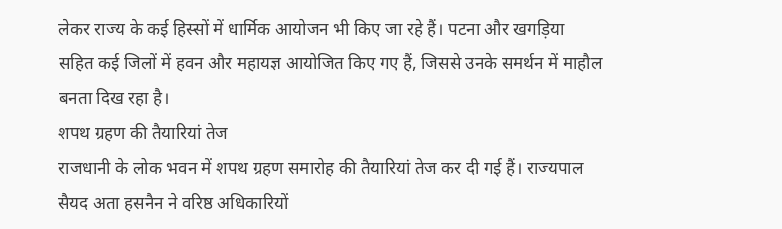लेकर राज्य के कई हिस्सों में धार्मिक आयोजन भी किए जा रहे हैं। पटना और खगड़िया सहित कई जिलों में हवन और महायज्ञ आयोजित किए गए हैं, जिससे उनके समर्थन में माहौल बनता दिख रहा है।
शपथ ग्रहण की तैयारियां तेज
राजधानी के लोक भवन में शपथ ग्रहण समारोह की तैयारियां तेज कर दी गई हैं। राज्यपाल सैयद अता हसनैन ने वरिष्ठ अधिकारियों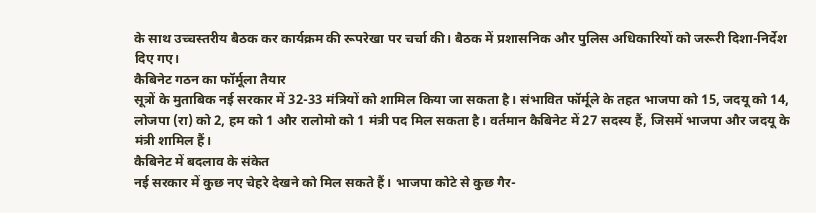के साथ उच्चस्तरीय बैठक कर कार्यक्रम की रूपरेखा पर चर्चा की। बैठक में प्रशासनिक और पुलिस अधिकारियों को जरूरी दिशा-निर्देश दिए गए।
कैबिनेट गठन का फॉर्मूला तैयार
सूत्रों के मुताबिक नई सरकार में 32-33 मंत्रियों को शामिल किया जा सकता है। संभावित फॉर्मूले के तहत भाजपा को 15, जदयू को 14, लोजपा (रा) को 2, हम को 1 और रालोमो को 1 मंत्री पद मिल सकता है। वर्तमान कैबिनेट में 27 सदस्य हैं, जिसमें भाजपा और जदयू के मंत्री शामिल हैं।
कैबिनेट में बदलाव के संकेत
नई सरकार में कुछ नए चेहरे देखने को मिल सकते हैं। भाजपा कोटे से कुछ गैर-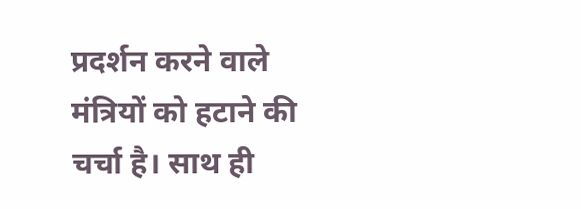प्रदर्शन करने वाले मंत्रियों को हटाने की चर्चा है। साथ ही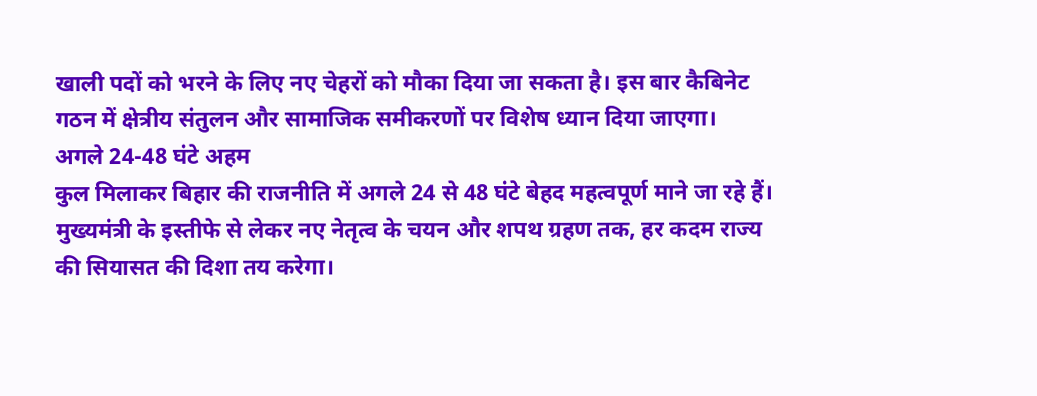खाली पदों को भरने के लिए नए चेहरों को मौका दिया जा सकता है। इस बार कैबिनेट गठन में क्षेत्रीय संतुलन और सामाजिक समीकरणों पर विशेष ध्यान दिया जाएगा।
अगले 24-48 घंटे अहम
कुल मिलाकर बिहार की राजनीति में अगले 24 से 48 घंटे बेहद महत्वपूर्ण माने जा रहे हैं। मुख्यमंत्री के इस्तीफे से लेकर नए नेतृत्व के चयन और शपथ ग्रहण तक, हर कदम राज्य की सियासत की दिशा तय करेगा।